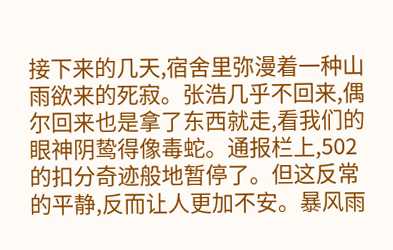接下来的几天,宿舍里弥漫着一种山雨欲来的死寂。张浩几乎不回来,偶尔回来也是拿了东西就走,看我们的眼神阴鸷得像毒蛇。通报栏上,502的扣分奇迹般地暂停了。但这反常的平静,反而让人更加不安。暴风雨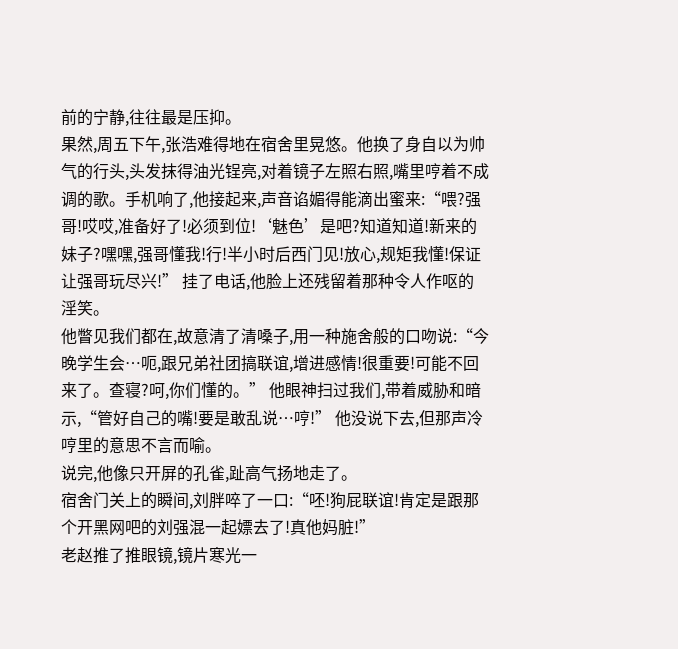前的宁静,往往最是压抑。
果然,周五下午,张浩难得地在宿舍里晃悠。他换了身自以为帅气的行头,头发抹得油光锃亮,对着镜子左照右照,嘴里哼着不成调的歌。手机响了,他接起来,声音谄媚得能滴出蜜来:“喂?强哥!哎哎,准备好了!必须到位!‘魅色’是吧?知道知道!新来的妹子?嘿嘿,强哥懂我!行!半小时后西门见!放心,规矩我懂!保证让强哥玩尽兴!” 挂了电话,他脸上还残留着那种令人作呕的淫笑。
他瞥见我们都在,故意清了清嗓子,用一种施舍般的口吻说:“今晚学生会…呃,跟兄弟社团搞联谊,增进感情!很重要!可能不回来了。查寝?呵,你们懂的。” 他眼神扫过我们,带着威胁和暗示,“管好自己的嘴!要是敢乱说…哼!” 他没说下去,但那声冷哼里的意思不言而喻。
说完,他像只开屏的孔雀,趾高气扬地走了。
宿舍门关上的瞬间,刘胖啐了一口:“呸!狗屁联谊!肯定是跟那个开黑网吧的刘强混一起嫖去了!真他妈脏!”
老赵推了推眼镜,镜片寒光一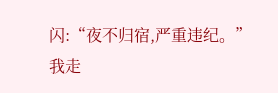闪:“夜不归宿,严重违纪。”
我走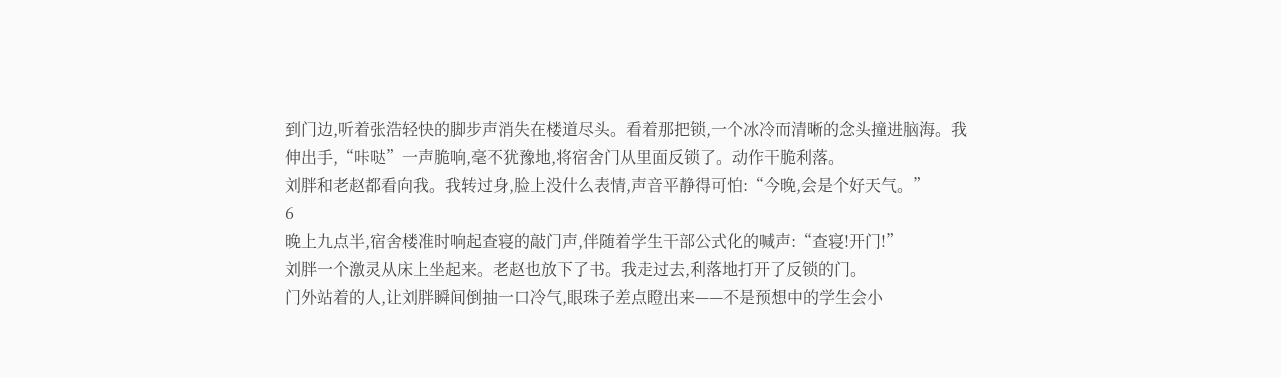到门边,听着张浩轻快的脚步声消失在楼道尽头。看着那把锁,一个冰冷而清晰的念头撞进脑海。我伸出手,“咔哒”一声脆响,毫不犹豫地,将宿舍门从里面反锁了。动作干脆利落。
刘胖和老赵都看向我。我转过身,脸上没什么表情,声音平静得可怕:“今晚,会是个好天气。”
6
晚上九点半,宿舍楼准时响起查寝的敲门声,伴随着学生干部公式化的喊声:“查寝!开门!”
刘胖一个激灵从床上坐起来。老赵也放下了书。我走过去,利落地打开了反锁的门。
门外站着的人,让刘胖瞬间倒抽一口冷气,眼珠子差点瞪出来——不是预想中的学生会小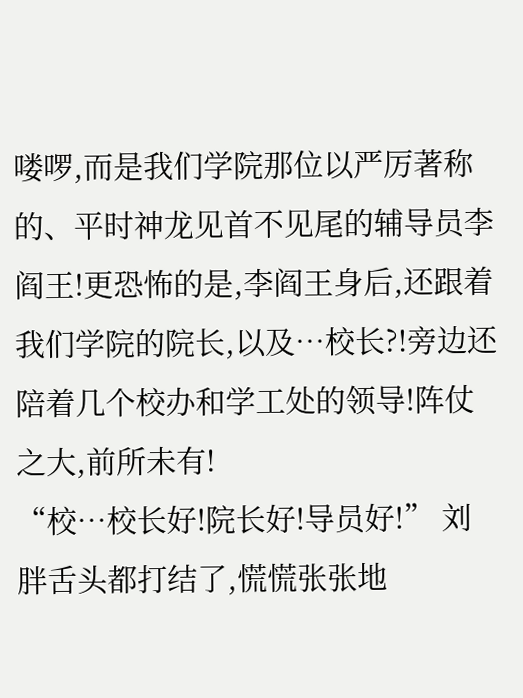喽啰,而是我们学院那位以严厉著称的、平时神龙见首不见尾的辅导员李阎王!更恐怖的是,李阎王身后,还跟着我们学院的院长,以及…校长?!旁边还陪着几个校办和学工处的领导!阵仗之大,前所未有!
“校…校长好!院长好!导员好!” 刘胖舌头都打结了,慌慌张张地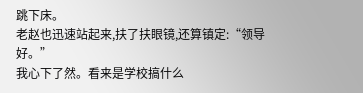跳下床。
老赵也迅速站起来,扶了扶眼镜,还算镇定:“领导好。”
我心下了然。看来是学校搞什么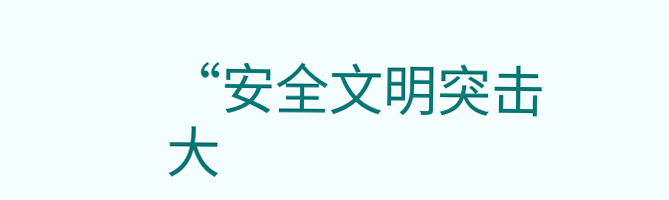“安全文明突击大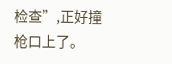检查”,正好撞枪口上了。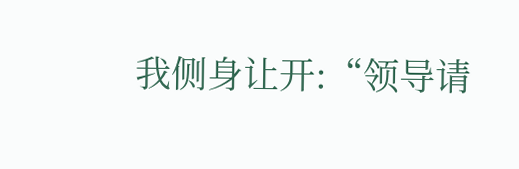我侧身让开:“领导请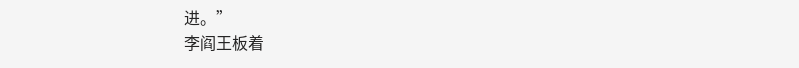进。”
李阎王板着